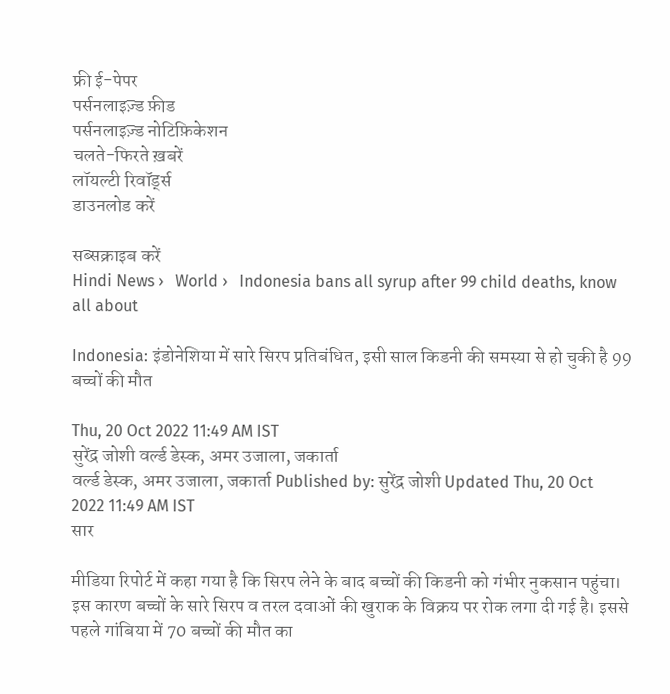फ्री ई-पेपर
पर्सनलाइज़्ड फ़ीड
पर्सनलाइज़्ड नोटिफ़िकेशन
चलते-फिरते ख़बरें
लॉयल्टी रिवॉर्ड्स
डाउनलोड करें

सब्सक्राइब करें
Hindi News ›   World ›   Indonesia bans all syrup after 99 child deaths, know all about

Indonesia: इंडोनेशिया में सारे सिरप प्रतिबंधित, इसी साल किडनी की समस्या से हो चुकी है 99 बच्चों की मौत

Thu, 20 Oct 2022 11:49 AM IST
सुरेंद्र जोशी वर्ल्ड डेस्क, अमर उजाला, जकार्ता
वर्ल्ड डेस्क, अमर उजाला, जकार्ता Published by: सुरेंद्र जोशी Updated Thu, 20 Oct 2022 11:49 AM IST
सार

मीडिया रिपोर्ट में कहा गया है कि सिरप लेने के बाद बच्चों की किडनी को गंभीर नुकसान पहुंचा। इस कारण बच्चों के सारे सिरप व तरल दवाओं की खुराक के विक्रय पर रोक लगा दी गई है। इससे पहले गांबिया में 70 बच्चों की मौत का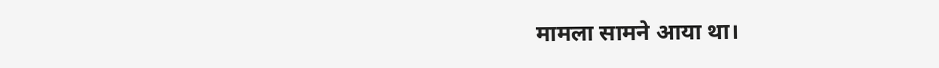मामला सामने आया था।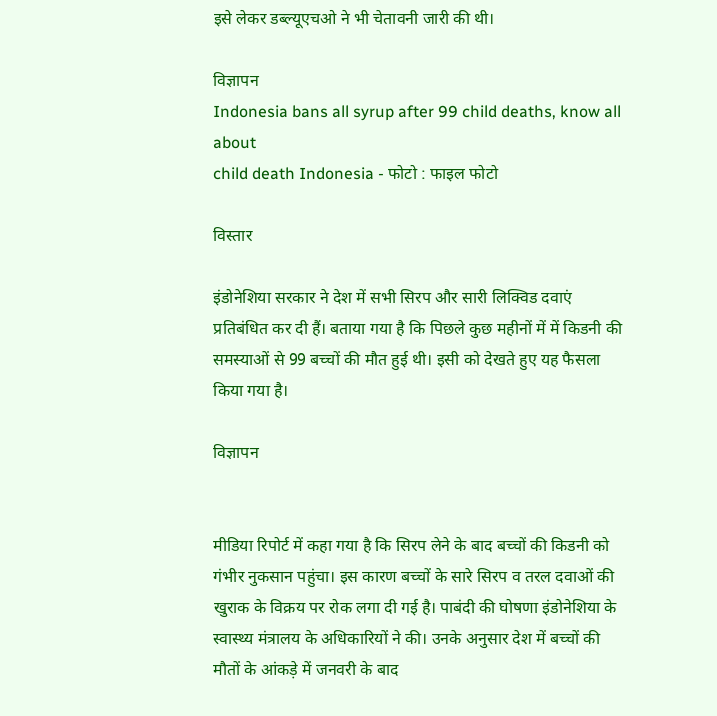इसे लेकर डब्ल्यूएचओ ने भी चेतावनी जारी की थी।

विज्ञापन
Indonesia bans all syrup after 99 child deaths, know all about
child death Indonesia - फोटो : फाइल फोटो

विस्तार

इंडोनेशिया सरकार ने देश में सभी सिरप और सारी लिक्विड दवाएं प्रतिबंधित कर दी हैं। बताया गया है कि पिछले कुछ महीनों में में किडनी की समस्याओं से 99 बच्चों की मौत हुई थी। इसी को देखते हुए यह फैसला किया गया है।

विज्ञापन


मीडिया रिपोर्ट में कहा गया है कि सिरप लेने के बाद बच्चों की किडनी को गंभीर नुकसान पहुंचा। इस कारण बच्चों के सारे सिरप व तरल दवाओं की खुराक के विक्रय पर रोक लगा दी गई है। पाबंदी की घोषणा इंडोनेशिया के स्वास्थ्य मंत्रालय के अधिकारियों ने की। उनके अनुसार देश में बच्चों की मौतों के आंकड़े में जनवरी के बाद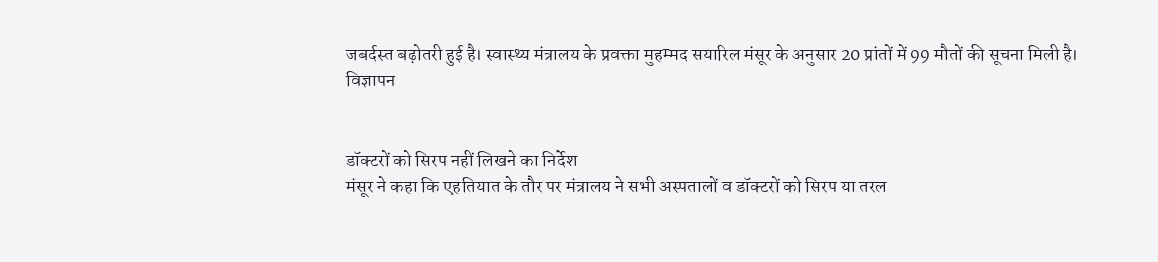जबर्दस्त बढ़ोतरी हुई है। स्वास्थ्य मंत्रालय के प्रवक्ता मुहम्मद सयारिल मंसूर के अनुसार 20 प्रांतों में 99 मौतों की सूचना मिली है।
विज्ञापन


डॉक्टरों को सिरप नहीं लिखने का निर्देश
मंसूर ने कहा कि एहतियात के तौर पर मंत्रालय ने सभी अस्पतालों व डॉक्टरों को सिरप या तरल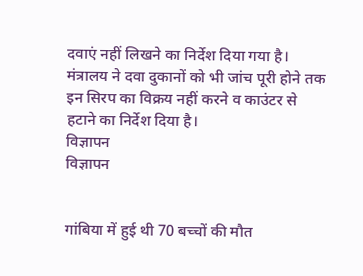दवाएं नहीं लिखने का निर्देश दिया गया है। मंत्रालय ने दवा दुकानों को भी जांच पूरी होने तक इन सिरप का विक्रय नहीं करने व काउंटर से हटाने का निर्देश दिया है।
विज्ञापन
विज्ञापन


गांबिया में हुई थी 70 बच्चों की मौत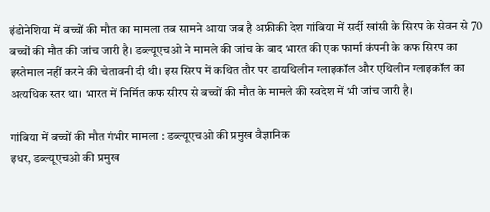इंडोनेशिया में बच्चों की मौत का मामला तब सामने आया जब है अफ्रीकी देश गांबिया में सर्दी खांसी के सिरप के सेवन से 70 बच्चों की मौत की जांच जारी है। डब्ल्यूएचओ ने मामले की जांच के बाद भारत की एक फार्मा कंपनी के कफ सिरप का इस्तेमाल नहीं करने की चेतावनी दी थी। इस सिरप में कथित तौर पर डायथिलीन ग्लाइकॉल और एथिलीन ग्लाइकॉल का अत्यधिक स्तर था। भारत में निर्मित कफ सीरप से बच्चों की मौत के मामले की स्वदेश में भी जांच जारी है।

गांबिया में बच्चों की मौत गंभीर मामला : डब्ल्यूएचओ की प्रमुख वैज्ञानिक
इधर, डब्ल्यूएचओ की प्रमुख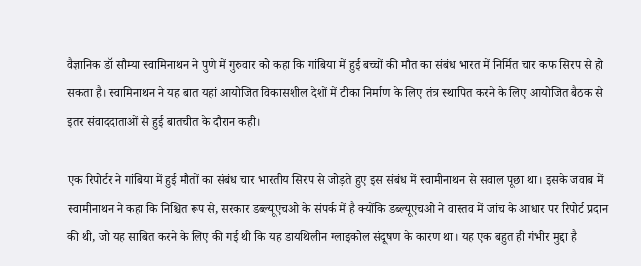वैज्ञानिक डॉ सौम्या स्वामिनाथन ने पुणे में गुरुवार को कहा कि गांबिया में हुई बच्चों की मौत का संबंध भारत में निर्मित चार कफ सिरप से हो सकता है। स्वामिनाथन ने यह बात यहां आयोजित विकासशील देशों में टीका निर्माण के लिए तंत्र स्थापित करने के लिए आयोजित बैठक से इतर संवाददाताओं से हुई बातचीत के दौरान कही।

एक रिपोर्टर ने गांबिया में हुई मौतों का संबंध चार भारतीय सिरप से जोड़ते हुए इस संबंध में स्वामीनाथन से सवाल पूछा था। इसके जवाब में स्वामीनाथन ने कहा कि निश्चित रूप से, सरकार डब्ल्यूएचओ के संपर्क में है क्योंकि डब्ल्यूएचओ ने वास्तव में जांच के आधार पर रिपोर्ट प्रदान की थी, जो यह साबित करने के लिए की गई थी कि यह डायथिलीन ग्लाइकोल संदूषण के कारण था। यह एक बहुत ही गंभीर मुद्दा है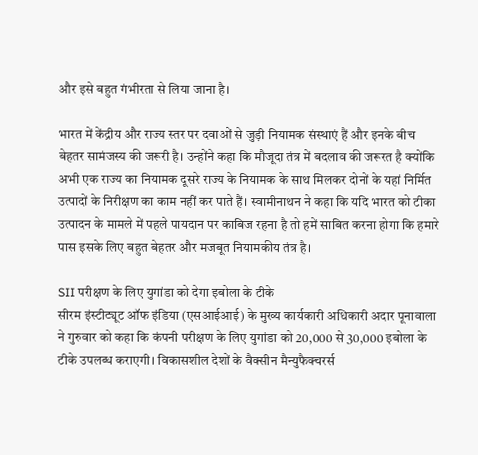और इसे बहुत गंभीरता से लिया जाना है।

भारत में केंद्रीय और राज्य स्तर पर दवाओं से जुड़ी नियामक संस्थाएं हैं और इनके बीच बेहतर सामंजस्य की जरूरी है। उन्होंने कहा कि मौजूदा तंत्र में बदलाव की जरूरत है क्योंकि अभी एक राज्य का नियामक दूसरे राज्य के नियामक के साथ मिलकर दोनों के यहां निर्मित उत्पादों के निरीक्षण का काम नहीं कर पाते हैं। स्वामीनाथन ने कहा कि यदि भारत को टीका उत्पादन के मामले में पहले पायदान पर काबिज रहना है तो हमें साबित करना होगा कि हमारे पास इसके लिए बहुत बेहतर और मजबूत नियामकीय तंत्र है।

SII परीक्षण के लिए युगांडा को देगा इबोला के टीके
सीरम इंस्टीट्यूट ऑफ इंडिया (एसआईआई) के मुख्य कार्यकारी अधिकारी अदार पूनावाला ने गुरुवार को कहा कि कंपनी परीक्षण के लिए युगांडा को 20,000 से 30,000 इबोला के टीके उपलब्ध कराएगी। विकासशील देशों के वैक्सीन मैन्युफैक्चरर्स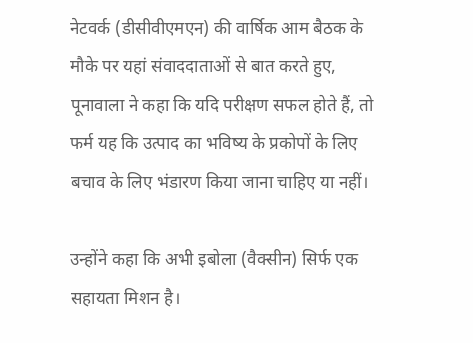नेटवर्क (डीसीवीएमएन) की वार्षिक आम बैठक के मौके पर यहां संवाददाताओं से बात करते हुए, पूनावाला ने कहा कि यदि परीक्षण सफल होते हैं, तो फर्म यह कि उत्पाद का भविष्य के प्रकोपों के लिए बचाव के लिए भंडारण किया जाना चाहिए या नहीं।

उन्होंने कहा कि अभी इबोला (वैक्सीन) सिर्फ एक सहायता मिशन है।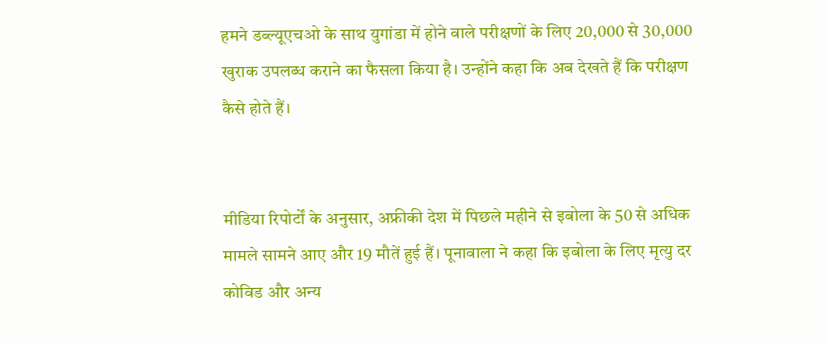हमने डब्ल्यूएचओ के साथ युगांडा में होने वाले परीक्षणों के लिए 20,000 से 30,000 खुराक उपलब्ध कराने का फैसला किया है। उन्होंने कहा कि अब देखते हैं कि परीक्षण कैसे होते हैं।


मीडिया रिपोर्टों के अनुसार, अफ्रीकी देश में पिछले महीने से इबोला के 50 से अधिक मामले सामने आए और 19 मौतें हुई हैं। पूनावाला ने कहा कि इबोला के लिए मृत्यु दर कोविड और अन्य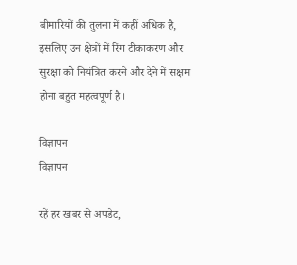बीमारियों की तुलना में कहीं अधिक है, इसलिए उन क्षेत्रों में रिंग टीकाकरण और सुरक्षा को नियंत्रित करने और देने में सक्षम होना बहुत महत्वपूर्ण है।

विज्ञापन
विज्ञापन

रहें हर खबर से अपडेट,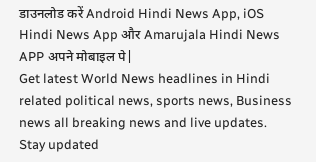डाउनलोड करें Android Hindi News App, iOS Hindi News App और Amarujala Hindi News APP अपने मोबाइल पे|
Get latest World News headlines in Hindi related political news, sports news, Business news all breaking news and live updates. Stay updated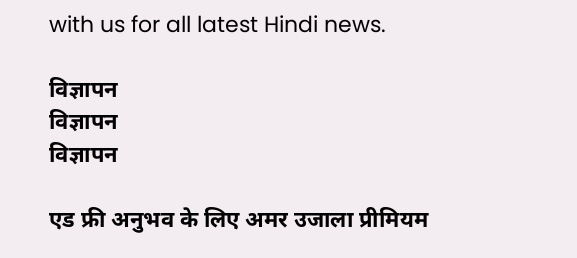with us for all latest Hindi news.

विज्ञापन
विज्ञापन
विज्ञापन

एड फ्री अनुभव के लिए अमर उजाला प्रीमियम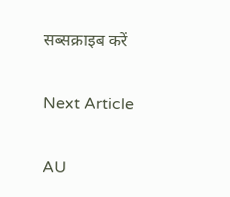सब्सक्राइब करें

Next Article

AU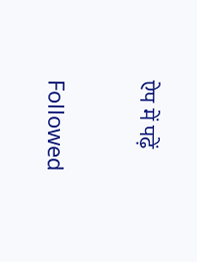ऐप में पढ़ें

Followed